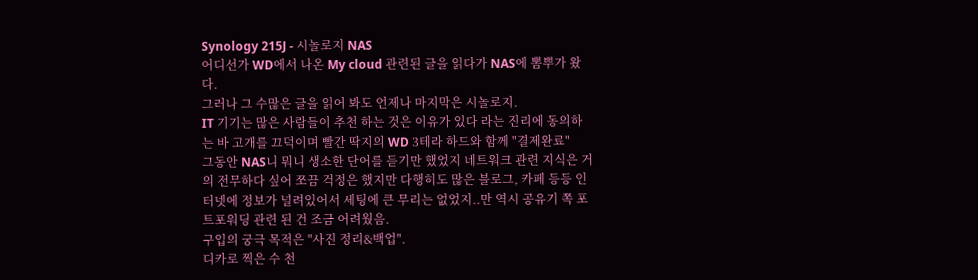Synology 215J - 시놀로지 NAS
어디선가 WD에서 나온 My cloud 관련된 글을 읽다가 NAS에 뽐뿌가 왔다.
그러나 그 수많은 글을 읽어 봐도 언제나 마지막은 시놀로지.
IT 기기는 많은 사람들이 추천 하는 것은 이유가 있다 라는 진리에 동의하는 바 고개를 끄덕이며 빨간 딱지의 WD 3테라 하드와 함께 "결제완료"
그동안 NAS니 뭐니 생소한 단어를 듣기만 했었지 네트워크 관련 지식은 거의 전무하다 싶어 쪼끔 걱정은 했지만 다행히도 많은 블로그, 카페 등등 인터넷에 정보가 널려있어서 세팅에 큰 무리는 없었지..만 역시 공유기 쪽 포트포워딩 관련 된 건 조금 어려웠음.
구입의 궁극 목적은 "사진 정리&백업".
디카로 찍은 수 천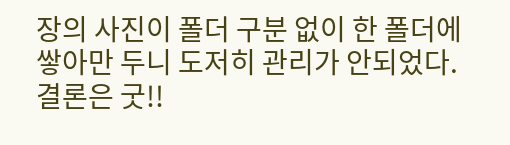장의 사진이 폴더 구분 없이 한 폴더에 쌓아만 두니 도저히 관리가 안되었다.
결론은 굿!!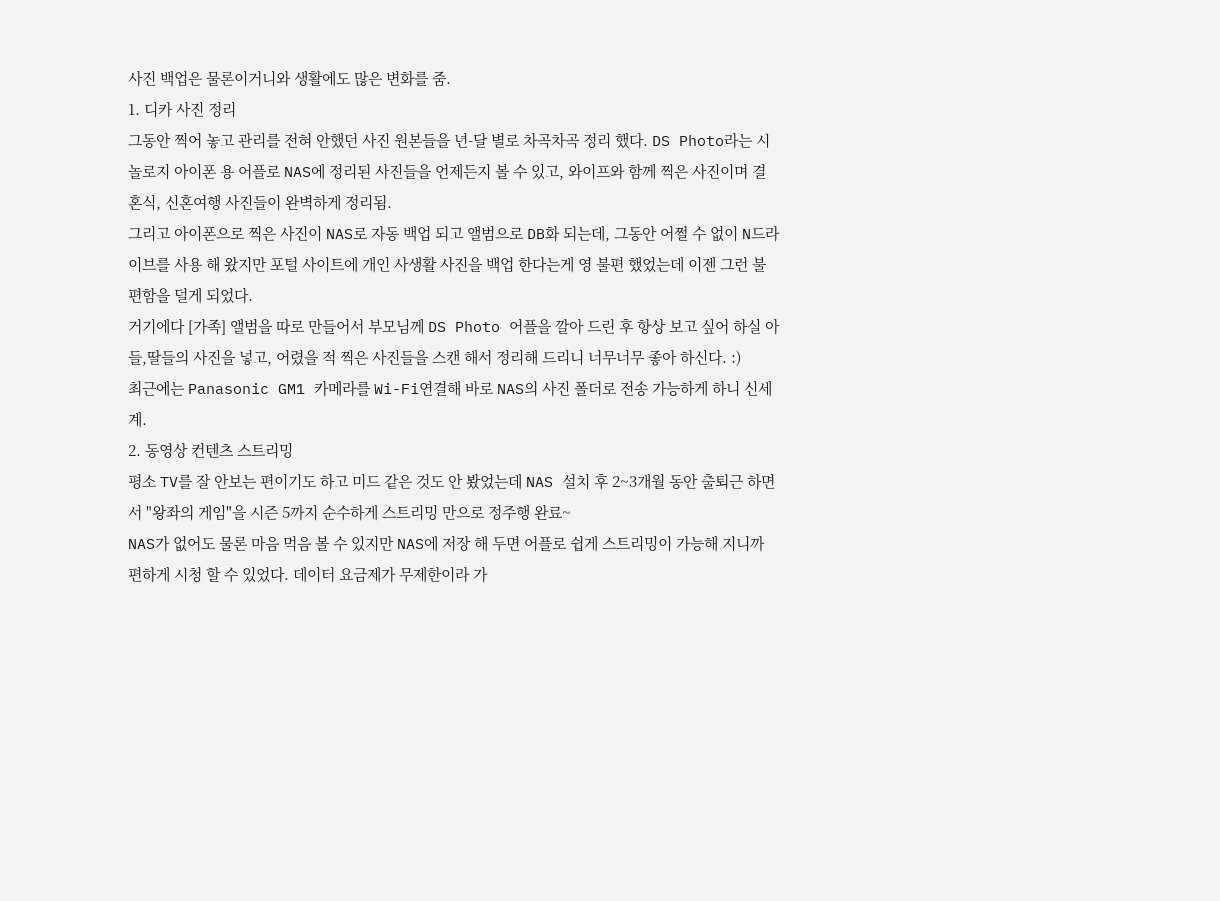사진 백업은 물론이거니와 생활에도 많은 변화를 줌.
1. 디카 사진 정리
그동안 찍어 놓고 관리를 전혀 안했던 사진 원본들을 년-달 별로 차곡차곡 정리 했다. DS Photo라는 시놀로지 아이폰 용 어플로 NAS에 정리된 사진들을 언제든지 볼 수 있고, 와이프와 함께 찍은 사진이며 결혼식, 신혼여행 사진들이 완벽하게 정리됨.
그리고 아이폰으로 찍은 사진이 NAS로 자동 백업 되고 앨범으로 DB화 되는데, 그동안 어쩔 수 없이 N드라이브를 사용 해 왔지만 포털 사이트에 개인 사생활 사진을 백업 한다는게 영 불편 했었는데 이젠 그런 불편함을 덜게 되었다.
거기에다 [가족] 앨범을 따로 만들어서 부모님께 DS Photo 어플을 깔아 드린 후 항상 보고 싶어 하실 아들,딸들의 사진을 넣고, 어렸을 적 찍은 사진들을 스캔 해서 정리해 드리니 너무너무 좋아 하신다. :)
최근에는 Panasonic GM1 카메라를 Wi-Fi연결해 바로 NAS의 사진 폴더로 전송 가능하게 하니 신세계.
2. 동영상 컨텐츠 스트리밍
평소 TV를 잘 안보는 편이기도 하고 미드 같은 것도 안 봤었는데 NAS 설치 후 2~3개월 동안 출퇴근 하면서 "왕좌의 게임"을 시즌 5까지 순수하게 스트리밍 만으로 정주행 완료~
NAS가 없어도 물론 마음 먹음 볼 수 있지만 NAS에 저장 해 두면 어플로 쉽게 스트리밍이 가능해 지니까 편하게 시청 할 수 있었다. 데이터 요금제가 무제한이라 가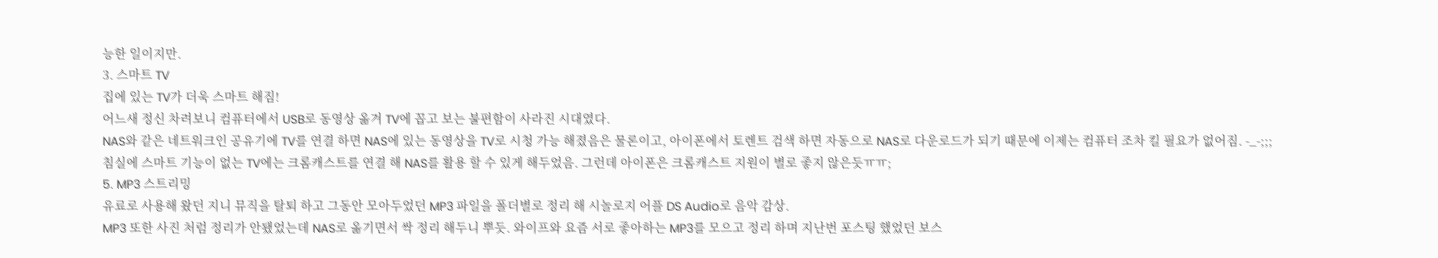능한 일이지만.
3. 스마트 TV
집에 있는 TV가 더욱 스마트 해짐!
어느새 정신 차려보니 컴퓨터에서 USB로 동영상 옮겨 TV에 꼽고 보는 불편함이 사라진 시대였다.
NAS와 같은 네트워크인 공유기에 TV를 연결 하면 NAS에 있는 동영상을 TV로 시청 가능 해졌음은 물론이고, 아이폰에서 토렌트 검색 하면 자동으로 NAS로 다운로드가 되기 때문에 이제는 컴퓨터 조차 킬 필요가 없어짐. -_-;;;
침실에 스마트 기능이 없는 TV에는 크롬캐스트를 연결 해 NAS를 활용 할 수 있게 해두었음. 그런데 아이폰은 크롬캐스트 지원이 별로 좋지 않은듯ㅠㅠ;
5. MP3 스트리밍
유료로 사용해 왔던 지니 뮤직을 탈퇴 하고 그동안 모아두었던 MP3 파일을 폴더별로 정리 해 시놀로지 어플 DS Audio로 음악 감상.
MP3 또한 사진 처럼 정리가 안됐었는데 NAS로 옮기면서 싹 정리 해두니 뿌듯. 와이프와 요즘 서로 좋아하는 MP3를 모으고 정리 하며 지난번 포스팅 했었던 보스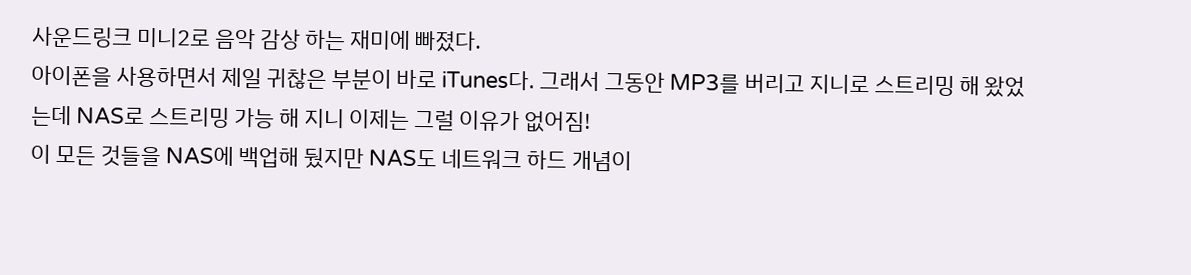사운드링크 미니2로 음악 감상 하는 재미에 빠졌다.
아이폰을 사용하면서 제일 귀찮은 부분이 바로 iTunes다. 그래서 그동안 MP3를 버리고 지니로 스트리밍 해 왔었는데 NAS로 스트리밍 가능 해 지니 이제는 그럴 이유가 없어짐!
이 모든 것들을 NAS에 백업해 뒀지만 NAS도 네트워크 하드 개념이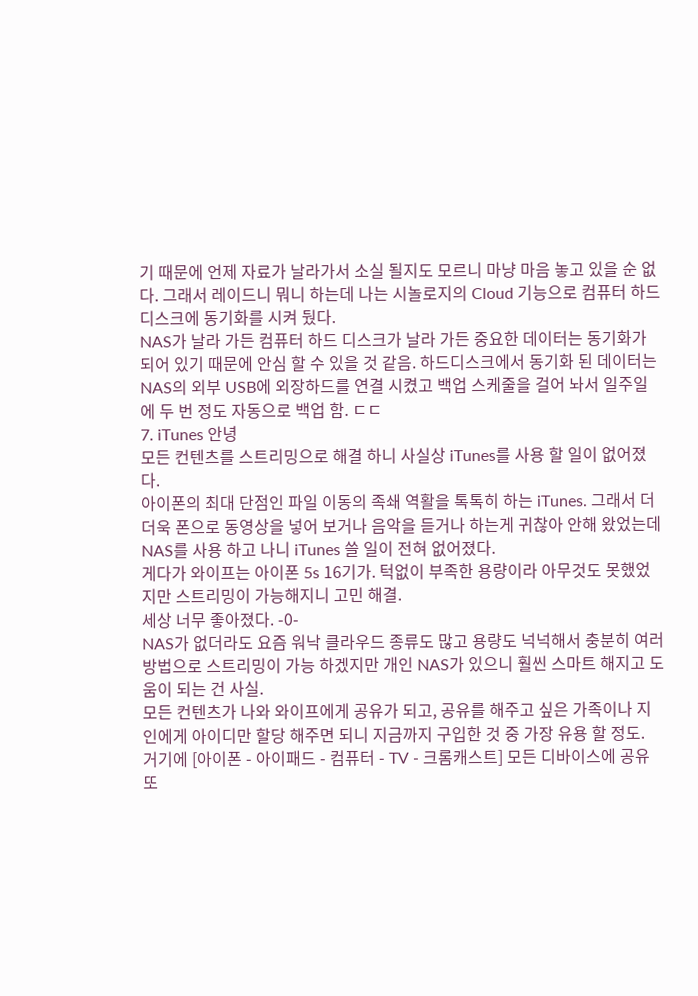기 때문에 언제 자료가 날라가서 소실 될지도 모르니 마냥 마음 놓고 있을 순 없다. 그래서 레이드니 뭐니 하는데 나는 시놀로지의 Cloud 기능으로 컴퓨터 하드 디스크에 동기화를 시켜 뒀다.
NAS가 날라 가든 컴퓨터 하드 디스크가 날라 가든 중요한 데이터는 동기화가 되어 있기 때문에 안심 할 수 있을 것 같음. 하드디스크에서 동기화 된 데이터는 NAS의 외부 USB에 외장하드를 연결 시켰고 백업 스케줄을 걸어 놔서 일주일에 두 번 정도 자동으로 백업 함. ㄷㄷ
7. iTunes 안녕
모든 컨텐츠를 스트리밍으로 해결 하니 사실상 iTunes를 사용 할 일이 없어졌다.
아이폰의 최대 단점인 파일 이동의 족쇄 역활을 톡톡히 하는 iTunes. 그래서 더더욱 폰으로 동영상을 넣어 보거나 음악을 듣거나 하는게 귀찮아 안해 왔었는데 NAS를 사용 하고 나니 iTunes 쓸 일이 전혀 없어졌다.
게다가 와이프는 아이폰 5s 16기가. 턱없이 부족한 용량이라 아무것도 못했었지만 스트리밍이 가능해지니 고민 해결.
세상 너무 좋아졌다. -0-
NAS가 없더라도 요즘 워낙 클라우드 종류도 많고 용량도 넉넉해서 충분히 여러 방법으로 스트리밍이 가능 하겠지만 개인 NAS가 있으니 훨씬 스마트 해지고 도움이 되는 건 사실.
모든 컨텐츠가 나와 와이프에게 공유가 되고, 공유를 해주고 싶은 가족이나 지인에게 아이디만 할당 해주면 되니 지금까지 구입한 것 중 가장 유용 할 정도.
거기에 [아이폰 - 아이패드 - 컴퓨터 - TV - 크롬캐스트] 모든 디바이스에 공유 또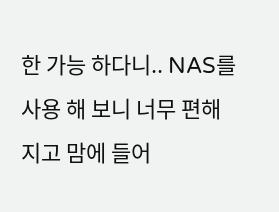한 가능 하다니.. NAS를 사용 해 보니 너무 편해지고 맘에 들어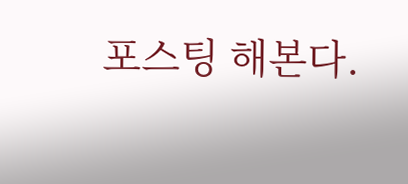포스팅 해본다.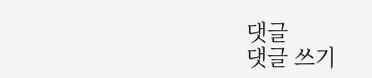댓글
댓글 쓰기